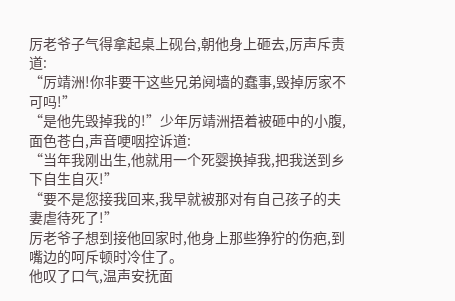厉老爷子气得拿起桌上砚台,朝他身上砸去,厉声斥责道:
“厉靖洲!你非要干这些兄弟阋墙的蠢事,毁掉厉家不可吗!”
“是他先毁掉我的!”少年厉靖洲捂着被砸中的小腹,面色苍白,声音哽咽控诉道:
“当年我刚出生,他就用一个死婴换掉我,把我送到乡下自生自灭!”
“要不是您接我回来,我早就被那对有自己孩子的夫妻虐待死了!”
厉老爷子想到接他回家时,他身上那些狰狞的伤疤,到嘴边的呵斥顿时冷住了。
他叹了口气,温声安抚面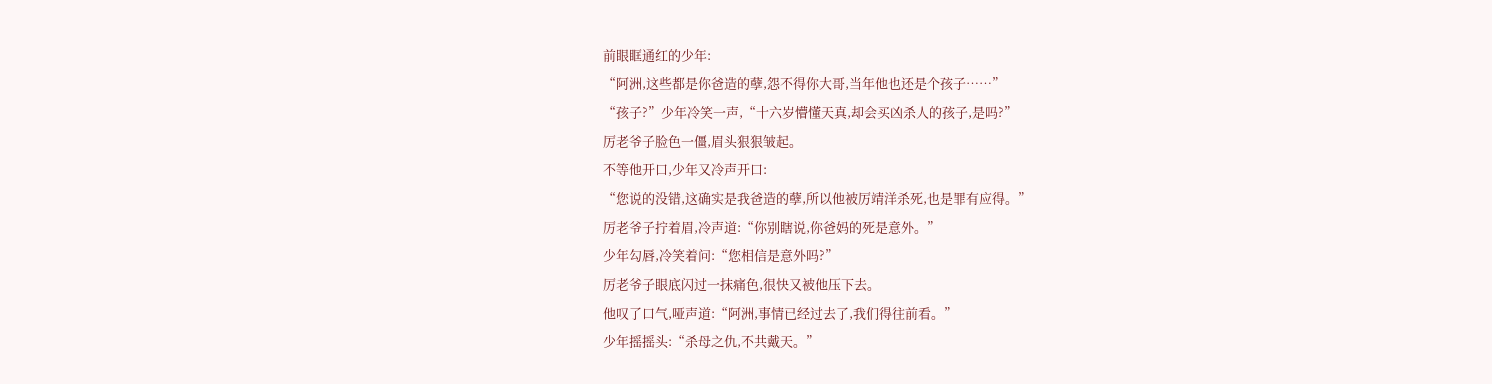前眼眶通红的少年:
“阿洲,这些都是你爸造的孽,怨不得你大哥,当年他也还是个孩子……”
“孩子?”少年冷笑一声,“十六岁懵懂天真,却会买凶杀人的孩子,是吗?”
厉老爷子脸色一僵,眉头狠狠皱起。
不等他开口,少年又冷声开口:
“您说的没错,这确实是我爸造的孽,所以他被厉靖洋杀死,也是罪有应得。”
厉老爷子拧着眉,冷声道:“你别瞎说,你爸妈的死是意外。”
少年勾唇,冷笑着问:“您相信是意外吗?”
厉老爷子眼底闪过一抹痛色,很快又被他压下去。
他叹了口气,哑声道:“阿洲,事情已经过去了,我们得往前看。”
少年摇摇头:“杀母之仇,不共戴天。”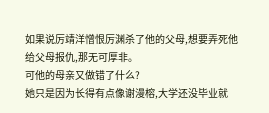如果说厉靖洋憎恨厉渊杀了他的父母,想要弄死他给父母报仇,那无可厚非。
可他的母亲又做错了什么?
她只是因为长得有点像谢漫榕,大学还没毕业就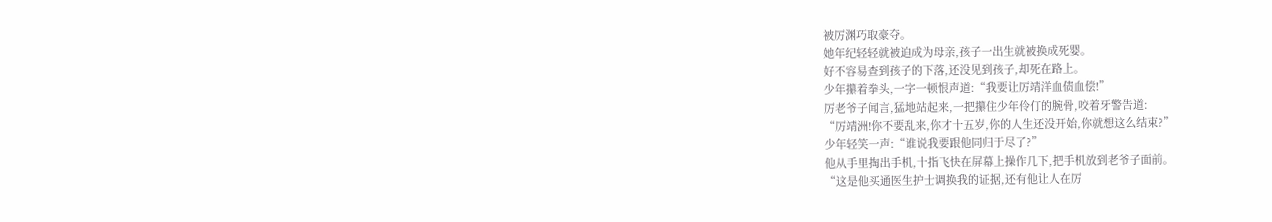被厉渊巧取豪夺。
她年纪轻轻就被迫成为母亲,孩子一出生就被换成死婴。
好不容易查到孩子的下落,还没见到孩子,却死在路上。
少年攥着拳头,一字一顿恨声道:“我要让厉靖洋血债血偿!”
厉老爷子闻言,猛地站起来,一把攥住少年伶仃的腕骨,咬着牙警告道:
“厉靖洲!你不要乱来,你才十五岁,你的人生还没开始,你就想这么结束?”
少年轻笑一声:“谁说我要跟他同归于尽了?”
他从手里掏出手机,十指飞快在屏幕上操作几下,把手机放到老爷子面前。
“这是他买通医生护士调换我的证据,还有他让人在厉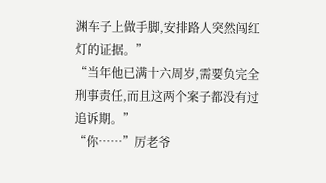渊车子上做手脚,安排路人突然闯红灯的证据。”
“当年他已满十六周岁,需要负完全刑事责任,而且这两个案子都没有过追诉期。”
“你……”厉老爷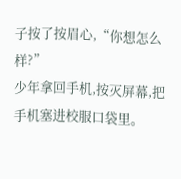子按了按眉心,“你想怎么样?”
少年拿回手机,按灭屏幕,把手机塞进校服口袋里。